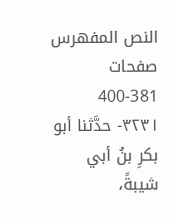النص المفهرس
صفحات 381-400
٣٢٣١- حدَّثنا أبو بكرِ بنُ أبي شيبةً،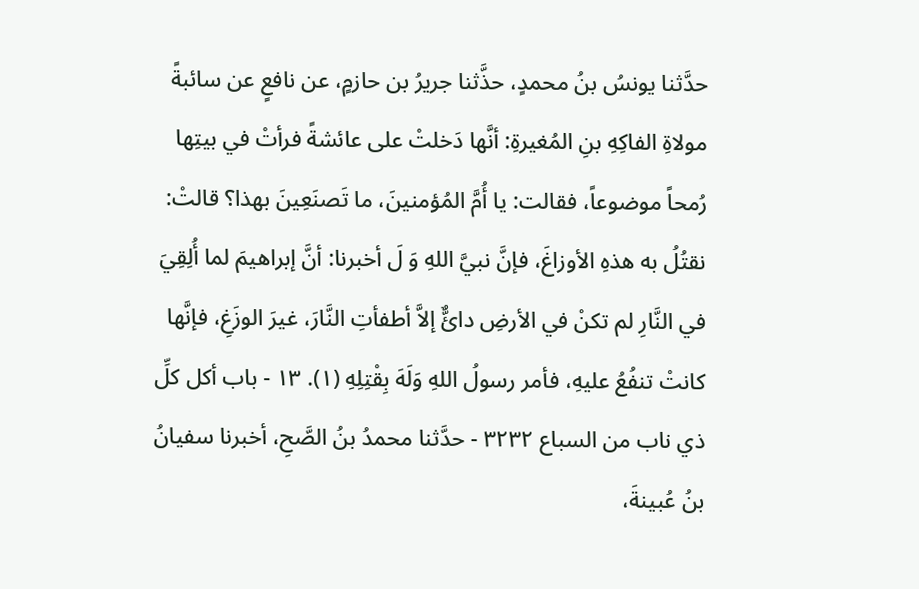حدَّثنا يونسُ بنُ محمدٍ، حذَّثنا جريرُ بن حازمٍ، عن نافعٍ عن سائبةً مولاةِ الفاكِهِ بنِ المُغيرةِ: أنَّها دَخلتْ على عائشةً فرأتْ في بيتِها رُمحاً موضوعاً، فقالت: يا أُمَّ المُؤمنينَ، ما تَصنَعِينَ بهذا؟ قالتْ: نقتُلُ به هذهِ الأوزاغَ، فإنَّ نبيَّ اللهِ وَ لَ أخبرنا: أنَّ إبراهيمَ لما أُلِقِيَ في النَّارِ لم تكنْ في الأرضِ دائٌّ إلاَّ أطفأتِ النَّارَ، غيرَ الوزَغِ، فإنَّها كانتْ تنفُعُ عليهِ، فأمر رسولُ اللهِ وَلَهَ بِقْتِلِهِ (١). ١٣ - باب أكل كلِّ ذي ناب من السباع ٣٢٣٢ - حدَّثنا محمدُ بنُ الصَّحِ، أخبرنا سفيانُ بنُ عُبينةَ،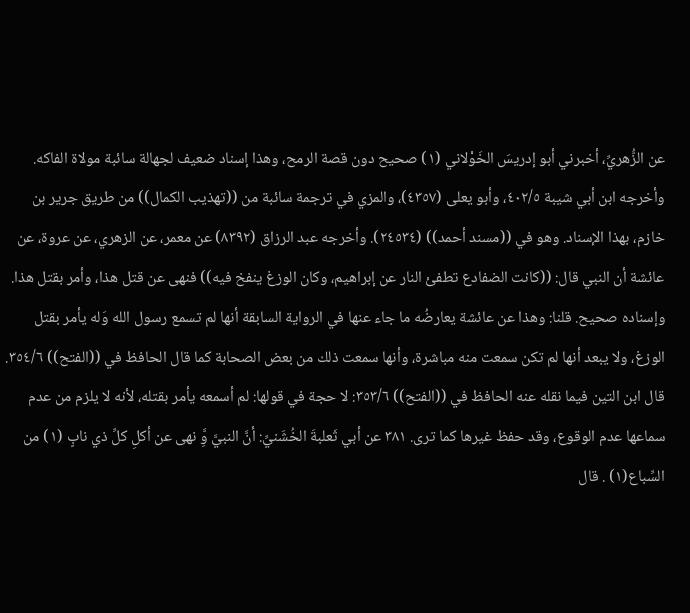عن الزُّهريِّ، أخبرني أبو إدريسَ الخَوْلاني (١) صحيح دون قصة الرمح، وهذا إسناد ضعيف لجهالة سائبة مولاة الفاكه. وأخرجه ابن أبي شيبة ٤٠٢/٥، وأبو يعلى (٤٣٥٧)، والمزي في ترجمة سائبة من ((تهذيب الكمال)) من طريق جرير بن خازم، بهذا الإسناد. وهو في ((مسند أحمد)) (٢٤٥٣٤). وأخرجه عبد الرزاق (٨٣٩٢) عن معمر، عن الزهري، عن عروة، عن عائشة أن النبي قال: ((كانت الضفادع تطفئ النار عن إبراهيم، وكان الوزغ ينفخ فيه)) فنهى عن قتل هذا، وأمر بقتل هذا. وإسناده صحيح. قلنا: وهذا عن عائشة يعارضُه ما جاء عنها في الرواية السابقة أنها لم تسمع رسول الله وَله يأمر بقتل الوزغ، ولا يبعد أنها لم تكن سمعت منه مباشرة، وأنها سمعت ذلك من بعض الصحابة كما قال الحافظ في ((الفتح)) ٣٥٤/٦. قال ابن التين فيما نقله عنه الحافظ في ((الفتح)) ٣٥٣/٦: لا حجة في قولها: لم أسمعه يأمر بقتله، لأنه لا يلزم من عدم سماعها عدم الوقوع، وقد حفظ غيرها كما ترى. ٣٨١ عن أبي ثَعلبةَ الخُشَنيِّ: أنَّ النبيَّ وَِّ نهى عن أكلِ كلِّ ذي نابٍ (١) من السِّباع(١) . قال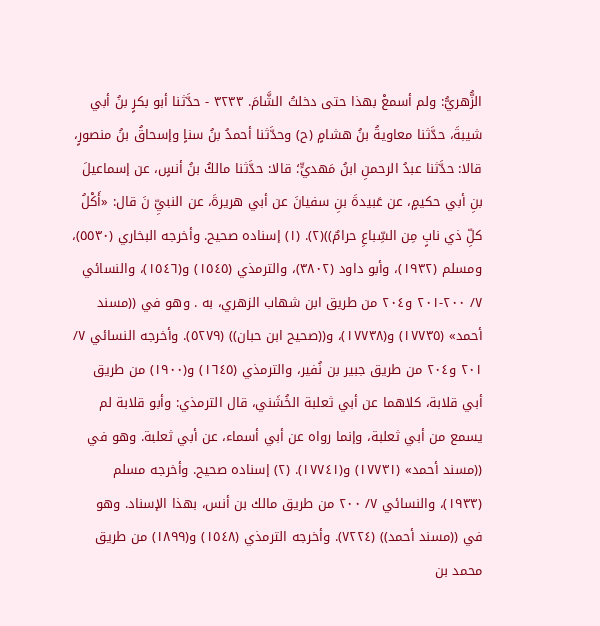الزُّهريُّ: ولم أسمعْ بهذا حتى دخلتُ الشَّامَ. ٣٢٣٣ - حدَّثنا أبو بكرٍ بنُ أبي شيبةَ، حدَّثنا معاويةُ بنُ هشامٍ (ح) وحدَّثنا أحمدُ بنُ سناٍ وإسحاقُ بنُ منصورٍ، قالا: حدَّثنا عبدُ الرحمنِ ابنُ مَهديٍّ؛ قالا: حدَّثنا مالكُ بنُ أنسٍ، عن إسماعيلَ بنِ أبي حكيمٍ، عن عَبيدةَ بنِ سفيانَ عن أبي هريرةَ، عن النبيِّ نَ قال: «أَكْلُ كلِّ ذي نابٍ مِن السِّباعِ حرامٌ))(٢). (١) إسناده صحيح. وأخرجه البخاري (٥٥٣٠)، ومسلم (١٩٣٢)، وأبو داود (٣٨٠٢)، والترمذي (١٥٤٥) و(١٥٤٦)، والنسائي ٧/ ٢٠٠-٢٠١ و٢٠٤ من طريق ابن شهاب الزهري، به . وهو في ((مسند أحمد» (١٧٧٣٥) و(١٧٧٣٨)، و((صحيح ابن حبان)) (٥٢٧٩). وأخرجه النسائي ٧/ ٢٠١ و٢٠٤ من طريق جبير بن نُفير، والترمذي (١٦٤٥) و(١٩٠٠) من طريق أبي قلابة، كلاهما عن أبي ثعلبة الخُشَني، قال الترمذي: وأبو قلابة لم يسمع من أبي ثعلبة، وإنما رواه عن أبي أسماء، عن أبي ثعلبة. وهو في ((مسند أحمد» (١٧٧٣١) و(١٧٧٤١). (٢) إسناده صحيح. وأخرجه مسلم (١٩٣٣)، والنسائي ٧/ ٢٠٠ من طريق مالك بن أنس، بهذا الإسناد. وهو في ((مسند أحمد)) (٧٢٢٤). وأخرجه الترمذي (١٥٤٨) و(١٨٩٩) من طريق محمد بن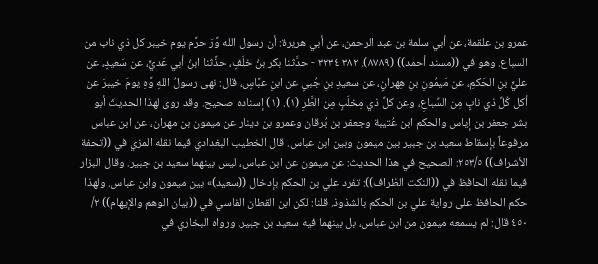عمرو بن علقمة، عن أبي سلمة بن عبد الرحمن، عن أبي هريرة: أن رسول الله وَّرَ حرَّم يوم خيبر كل ذي ناب من السباع. وهو في ((مسند أحمد)) (٨٧٨٩). ٣٨٢ ٣٢٣٤ - حدَّثنا بكر بنُ خلَفٍ، حذَّثنا ابنُ أبي عَديٍّ، عن سَعيدٍ، عن عليٍّ بنِ الحَكمِ، عن مَيمُونِ بنِ هِهرانٍ، عن سعيدِ بنِ جُبیٍ عن ابنِ عبَّاسٍ، قال: نهى رسولُ اللهِ وَّهِ يومَ خيبرَ عن أكل كُلِّ ذي نابٍ مِن السِّباعِ، وعن كلِّ ذي مِخلَبٍ مِن الطَّرِ (١). (١) إسناده صحيح. وقد روى لهذا الحديثَ أبو بشر جعفر بن إياس والحكم ابن عُتيبة وجعفر بن بُرقان وعمرو بن دينار عن ميمون بن مهران، عن ابن عباس مرفوعاً بإسقاط سعيد بن جبير بين ميمون وبين ابن عباس. قال الخطيب البغدادي فيما نقله المزي في ((تحفة الأشراف)) ٢٥٣/٥: الصحيح في هذا الحديث: عن ميمون عن ابن عباس، ليس بينهما سعيد بن جبير. وقال البزار فيما نقله الحافظ في ((النكت الظراف)): تفرد علي بن الحكم بإدخال ((سعيد)» بين ميمون وابن عباس. ولهذا حكم الحافظ على رواية علي بن الحكم بالشذوذ. قلنا: لكن ابن القطان الفاسي في ((بيان الوهم والإيهام)) ٢/ ٤٥٠ قال: لم يسمعه ميمون من ابن عباس، بل بينهما فيه سعيد بن جبير. ورواه البخاري في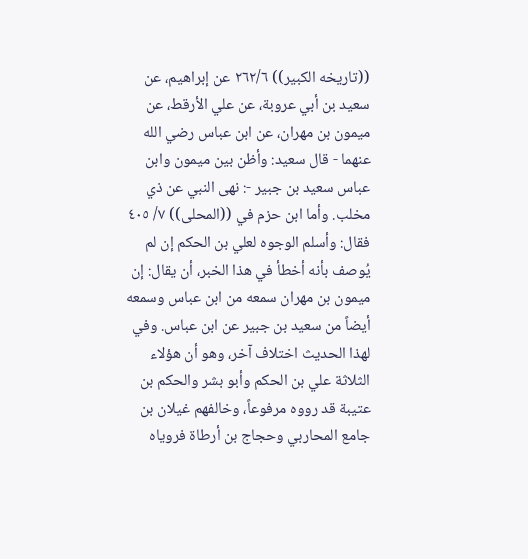((تاريخه الكبير)) ٢٦٢/٦ عن إبراهيم، عن سعيد بن أبي عروبة، عن علي الأرقط، عن ميمون بن مهران، عن ابن عباس رضي الله عنهما - قال سعيد: وأظن بين ميمون وابن عباس سعيد بن جبير -: نهى النبي عن ذي مخلب. وأما ابن حزم في ((المحلى)) ٧/ ٤٠٥ فقال: وأسلم الوجوه لعلي بن الحكم إن لم يُوصف بأنه أخطأ في هذا الخبر، أن يقال: إن ميمون بن مهران سمعه من ابن عباس وسمعه أيضاً من سعيد بن جبير عن ابن عباس. وفي لهذا الحديث اختلاف آخر، وهو أن هؤلاء الثلاثة علي بن الحكم وأبو بشر والحكم بن عتيبة قد رووه مرفوعاً، وخالفهم غيلان بن جامع المحاربي وحجاج بن أرطاة فروياه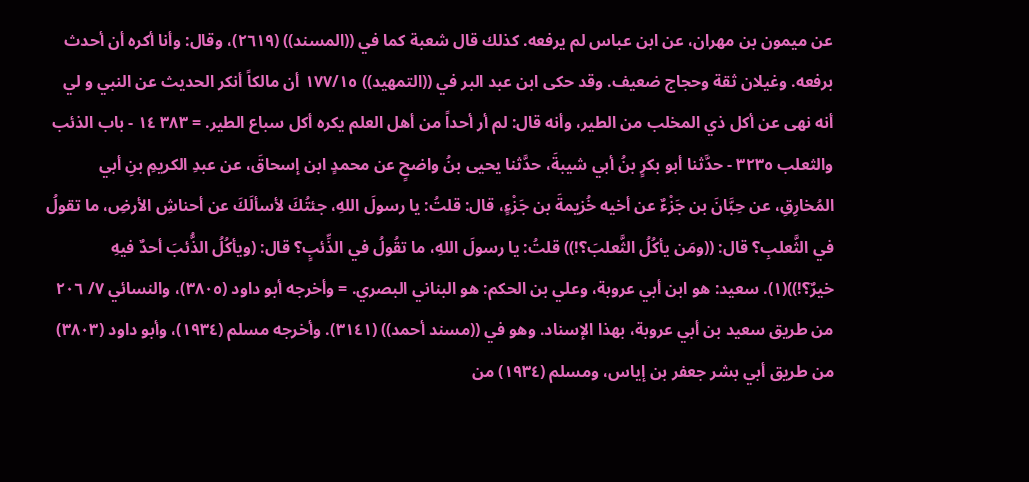عن ميمون بن مهران، عن ابن عباس لم يرفعه. كذلك قال شعبة كما في ((المسند)) (٢٦١٩)، وقال: وأنا أكره أن أحدث برفعه. وغيلان ثقة وحجاج ضعيف. وقد حكى ابن عبد البر في ((التمهيد)) ١٧٧/١٥ أن مالكاً أنكر الحديث عن النبي و لي أنه نهى عن أكل ذي المخلب من الطير، وأنه قال: لم أر أحداً من أهل العلم يكره أكل سباع الطير. = ٣٨٣ ١٤ - باب الذئب والثعلب ٣٢٣٥ - حدَّثنا أبو بكرٍ بنُ أبي شيبةَ، حدَّثنا يحيى بنُ واضحٍ عن محمدٍ ابن إسحاقَ، عن عبدِ الكريمِ بنِ أبي المُخارِقِ، عن حِبَّانَ بن جَزْءٌ عن أخيه خُزيمةَ بن جَزْءٍ، قال: قلتُ: يا رسولَ اللهِ، جئتُكَ لأسألَكَ عن أحناشِ الأرضِ، ما تقولُ في الثَّعلبِ؟ قال: ((ومَن يأكُلُ الثَّعلبَ؟!)) قلتُ: يا رسولَ اللهِ، ما تقُولُ في الذِّئبٍ؟ قال: (ويأكُلُ الذُّئبَ أحدٌ فيهِ خيرٌ؟!))(١). سعيد: هو ابن أبي عروبة، وعلي بن الحكم: هو البناني البصري. = وأخرجه أبو داود (٣٨٠٥)، والنسائي ٧/ ٢٠٦ من طريق سعيد بن أبي عروبة، بهذا الإسناد. وهو في ((مسند أحمد)) (٣١٤١). وأخرجه مسلم (١٩٣٤)، وأبو داود (٣٨٠٣) من طريق أبي بشر جعفر بن إياس، ومسلم (١٩٣٤) من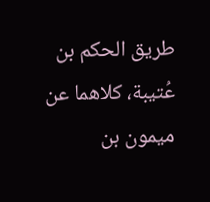طريق الحكم بن عُتيبة، كلاهما عن ميمون بن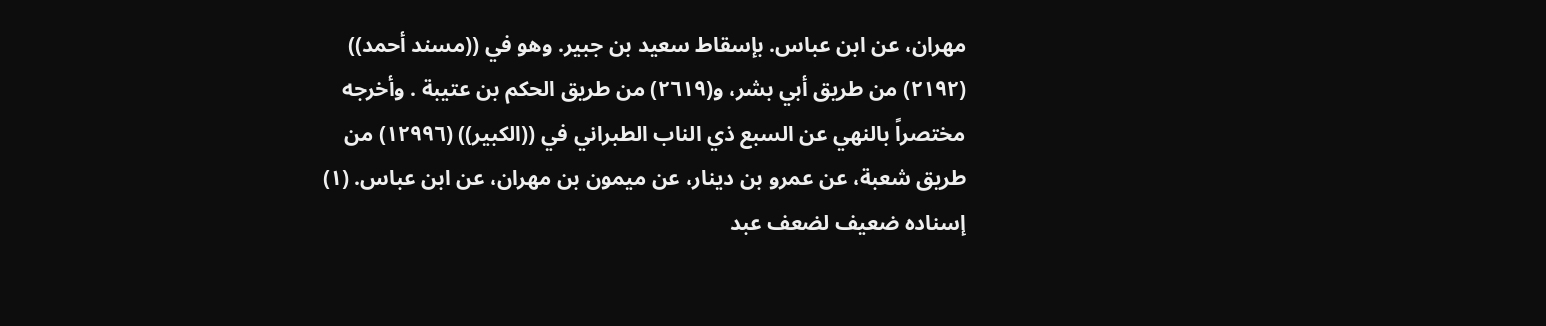مهران، عن ابن عباس. بإسقاط سعيد بن جبير. وهو في ((مسند أحمد)) (٢١٩٢) من طريق أبي بشر، و(٢٦١٩) من طريق الحكم بن عتيبة . وأخرجه مختصراً بالنهي عن السبع ذي الناب الطبراني في ((الكبير)) (١٢٩٩٦) من طريق شعبة، عن عمرو بن دينار، عن ميمون بن مهران، عن ابن عباس. (١) إسناده ضعيف لضعف عبد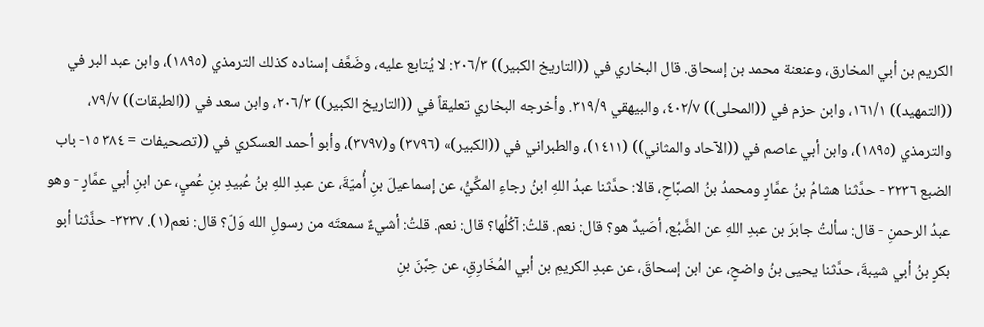الكريم بن أبي المخارق، وعنعنة محمد بن إسحاق. قال البخاري في ((التاريخ الكبير)) ٢٠٦/٣: لا يُتابع عليه، وضَعَّف إسناده كذلك الترمذي (١٨٩٥)، وابن عبد البر في ((التمهيد)) ١٦١/١، وابن حزم في ((المحلى)) ٤٠٢/٧، والبيهقي ٣١٩/٩. وأخرجه البخاري تعليقاً في ((التاريخ الكبير)) ٢٠٦/٣، وابن سعد في ((الطبقات)) ٧٩/٧، والترمذي (١٨٩٥)، وابن أبي عاصم في ((الآحاد والمثاني)) (١٤١١)، والطبراني في ((الكبير)» (٣٧٩٦) و(٣٧٩٧)، وأبو أحمد العسكري في ((تصحيفات = ٣٨٤ ١٥- باب الضبع ٣٢٣٦ - حدَّثنا هشامُ بنُ عمَّارٍ ومحمدُ بنُ الصبَّاحِ، قالا: حدَّثنا عبدُ اللهِ ابنُ رجاءِ المكِّيُّ، عن إسماعيلَ بنِ أُميّةَ، عن عبدِ اللهِ بنُ عُبيدِ بنِ عُميٍ، عن ابنِ أبي عمَّارٍ - وهو عبدُ الرحمنِ - قال: سألتُ جابرَ بن عبدِ اللهِ عن الضَّبُع، أصَيدٌ هو؟ قال: نعم. قلتُ: آكُلُها؟ قال: نعم. قلتُ: أشيءٌ سمعتَه من رسولِ الله وَلّ؟ قال: نعم(١). ٣٢٣٧- حذَّثنا أبو بكرٍ بنُ أبي شيبةَ، حدَّثنا يحيى بنُ واضحٍ، عن ابن إسحاقَ، عن عبدِ الكريمِ بن أبي المُخَارِقِ، عن حِبَّنَ بنِ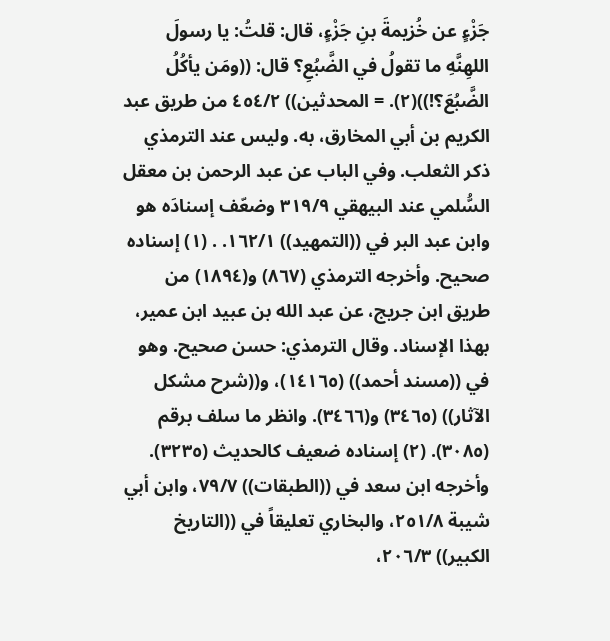جَزْءٍ عن خُزيمةَ بنِ جَزْءٍ، قال: قلتُ: يا رسولَ اللهِنَّهِ ما تقولُ في الضَّبُعِ؟ قال: ((ومَن يأكُلُ الضَّبُعَ؟!))(٢). = المحدثين)) ٤٥٤/٢ من طريق عبد الكريم بن أبي المخارق، به. وليس عند الترمذي ذكر الثعلب. وفي الباب عن عبد الرحمن بن معقل السُّلمي عند البيهقي ٣١٩/٩ وضعّف إسنادَه هو وابن عبد البر في ((التمهيد)) ١٦٢/١. . (١) إسناده صحيح. وأخرجه الترمذي (٨٦٧) و(١٨٩٤) من طريق ابن جريج، عن عبد الله بن عبيد ابن عمير، بهذا الإسناد. وقال الترمذي: حسن صحيح. وهو في ((مسند أحمد)) (١٤١٦٥)، و((شرح مشكل الآثار)) (٣٤٦٥) و(٣٤٦٦). وانظر ما سلف برقم (٣٠٨٥). (٢) إسناده ضعيف کالحديث (٣٢٣٥). وأخرجه ابن سعد في ((الطبقات)) ٧٩/٧، وابن أبي شيبة ٢٥١/٨، والبخاري تعليقاً في ((التاريخ الكبير)) ٢٠٦/٣،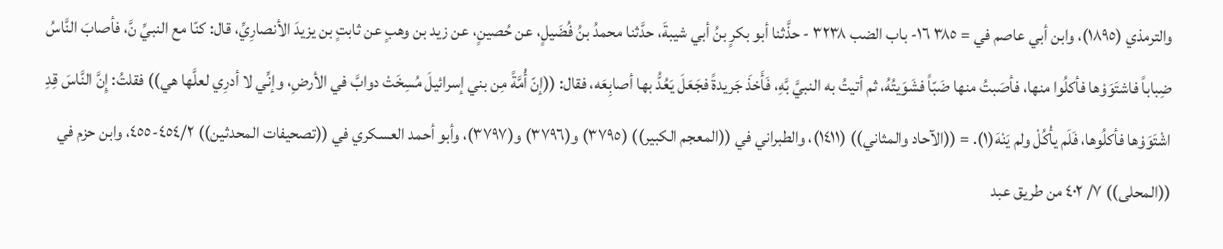والترمذي (١٨٩٥)، وابن أبي عاصم في = ٣٨٥ ١٦- باب الضب ٣٢٣٨ - حذَّثنا أبو بكرٍ بنُ أبي شيبةَ، حدَّثنا محمدُ بنُ فُضَيلٍ، عن حُصینٍ، عن زيد بن وهبٍ عن ثابتٍ بن يزيدَ الأنصارِيِّ، قال: كنّا مع النبيِّ نَّ، فأصابَ النَّاسُ ضِباباً فاشتَوَوْها فأكلُوا منها، فأصَبتُ منها ضَبّاً فشَوَيتُهُ، ثم أتيتُ به النبيَّ بَّهِ، فَأَخذَ جَريدةً فجَعَلَ يَعُدُّ بها أصابِعَه، فقال: ((إنّ أُمَّةً مِن بني إسرائيلَ مُسِخَتْ دوابَّ في الأرضِ، وإنِّي لا أدرِي لعلَّها هي)) فقلتُ: إِنَّ النَّاسَ قِدِ اشْتَوَوْها فأكلُوها، فَلَم يأْكُلْ ولم يَنْهَ(١). = ((الآحاد والمثاني)) (١٤١١)، والطبراني في ((المعجم الكبير)) (٣٧٩٥) و(٣٧٩٦) و(٣٧٩٧)، وأبو أحمد العسكري في ((تصحيفات المحدثين)) ٤٥٤/٢-٤٥٥، وابن حزم في ((المحلى)) ٧/ ٤٠٢ من طريق عبد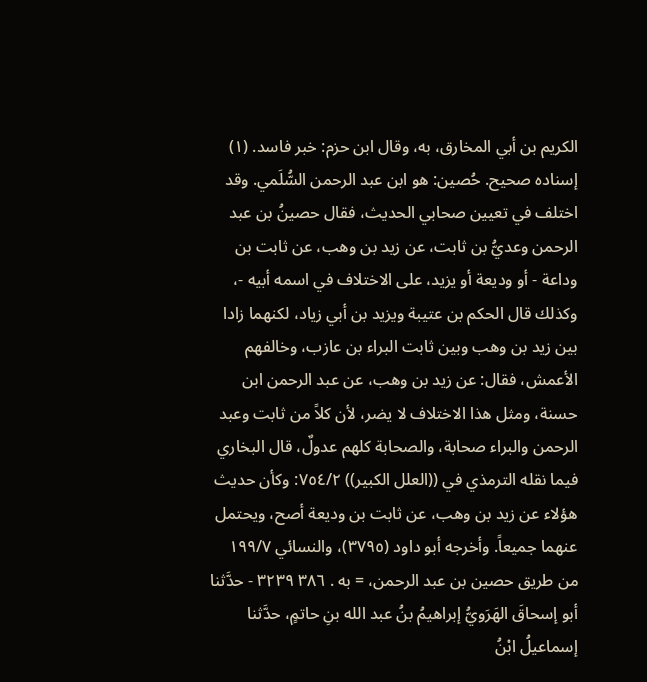الكريم بن أبي المخارق، به، وقال ابن حزم: خبر فاسد. (١) إسناده صحيح. حُصين: هو ابن عبد الرحمن السُّلَمي. وقد اختلف في تعيين صحابي الحديث، فقال حصينُ بن عبد الرحمن وعديُّ بن ثابت، عن زيد بن وهب، عن ثابت بن وداعة - أو وديعة أو يزيد، على الاختلاف في اسمه أبيه -، وكذلك قال الحكم بن عتيبة ویزید بن أبي زياد، لكنهما زادا بین زيد بن وهب وبين ثابت البراء بن عازب، وخالفهم الأعمش، فقال: عن زيد بن وهب، عن عبد الرحمن ابن حسنة، ومثل هذا الاختلاف لا يضر، لأن كلاً من ثابت وعبد الرحمن والبراء صحابة، والصحابة كلهم عدولٌ، قال البخاري فيما نقله الترمذي في ((العلل الكبير)) ٧٥٤/٢: وكأن حديث هؤلاء عن زيد بن وهب، عن ثابت بن وديعة أصح، ويحتمل عنهما جميعاً. وأخرجه أبو داود (٣٧٩٥)، والنسائي ١٩٩/٧ من طريق حصين بن عبد الرحمن، = به . ٣٨٦ ٣٢٣٩ - حدَّثنا أبو إسحاقَ الهَرَويُّ إبراهيمُ بنُ عبد الله بنِ حاتمٍ، حدَّثنا إسماعيلُ ابْنُ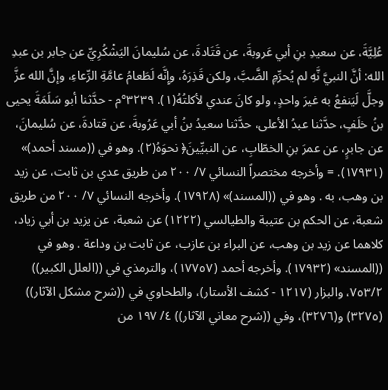عُلِيَّةَ، عن سعيدِ بنِ أبي عَروبةَ، عن قَتَادةَ، عن سُليمانَ اليَشْكُرِيِّ عن جابر بن عبدِ الله: أنَّ النبيَّ نَّهِ لم يُحرِّمِ الضَّبَّ، ولكن قَذِرَهُ، وإِنَّه لَطَعامُ عامَّةِ الرِّعاءِ، وإنَّ الله عزَّ وجلَّ لَيَنفعُ به غيرَ واحدٍ، ولو كانَ عندي لأكلتُهُ(١). ٣٢٣٩°م - حدَّثنا أبو سَلَمَةَ يحيى بنُ خلَفٍ، حدَّثنا عبدُ الأعلى، حدَّثنا سعيدُ بنُ أبي عَرُوبةَ، عن قتادةَ، عن سُليمانَ، عن جابرٍ، عن عمرَ بنِ الخطّابِ، عن النبيِّينَ﴿ نحوَهُ(٢). وهو في ((مسند أحمد)» (١٧٩٣١). = وأخرجه مختصراً النسائي ٧/ ٢٠٠ من طريق عدي بن ثابت، عن زيد بن وهب، به . وهو في ((المسند)» (١٧٩٢٨). وأخرجه النسائي ٧/ ٢٠٠ من طريق شعبة، عن الحكم بن عتيبة والطيالسي (١٢٢٢) عن شعبة، عن يزيد بن أبي زياد، كلاهما عن زيد بن وهب، عن البراء بن عازب، عن ثابت بن وداعة . وهو في ((المسند» (١٧٩٣٢). وأخرجه أحمد (١٧٧٥٧)، والترمذي في ((العلل الكبير)) ٧٥٣/٢، والبزار (١٢١٧ - كشف الأستار)، والطحاوي في ((شرح مشكل الآثار)) (٣٢٧٥) و(٣٢٧٦)، وفي ((شرح معاني الآثار)) ٤/ ١٩٧ من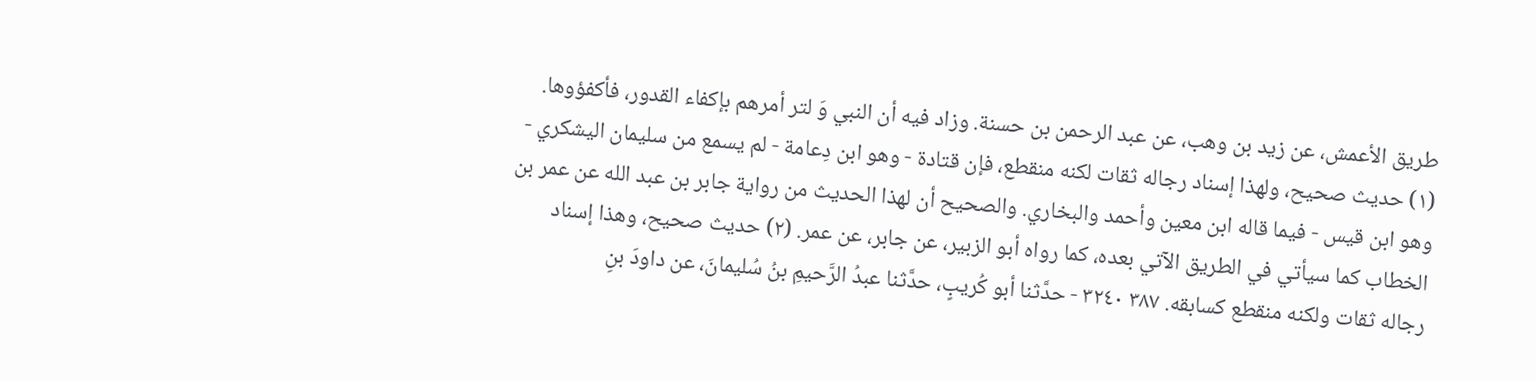طريق الأعمش، عن زيد بن وهب، عن عبد الرحمن بن حسنة. وزاد فيه أن النبي وَ لتر أمرهم بإكفاء القدور، فأكفؤوها. (١) حديث صحيح، ولهذا إسناد رجاله ثقات لكنه منقطع، فإن قتادة - وهو ابن دِعامة - لم يسمع من سليمان اليشكري - وهو ابن قيس - فيما قاله ابن معين وأحمد والبخاري. والصحيح أن لهذا الحديث من رواية جابر بن عبد الله عن عمر بن الخطاب كما سيأتي في الطريق الآتي بعده، كما رواه أبو الزبير، عن جابر، عن عمر. (٢) حديث صحيح، وهذا إسناد رجاله ثقات ولكنه منقطع كسابقه. ٣٨٧ ٣٢٤٠ - حدَّثنا أبو كُريبٍ، حدَّثنا عبدُ الرَّحيمِ بنُ سُليمانَ، عن داودَ بنِ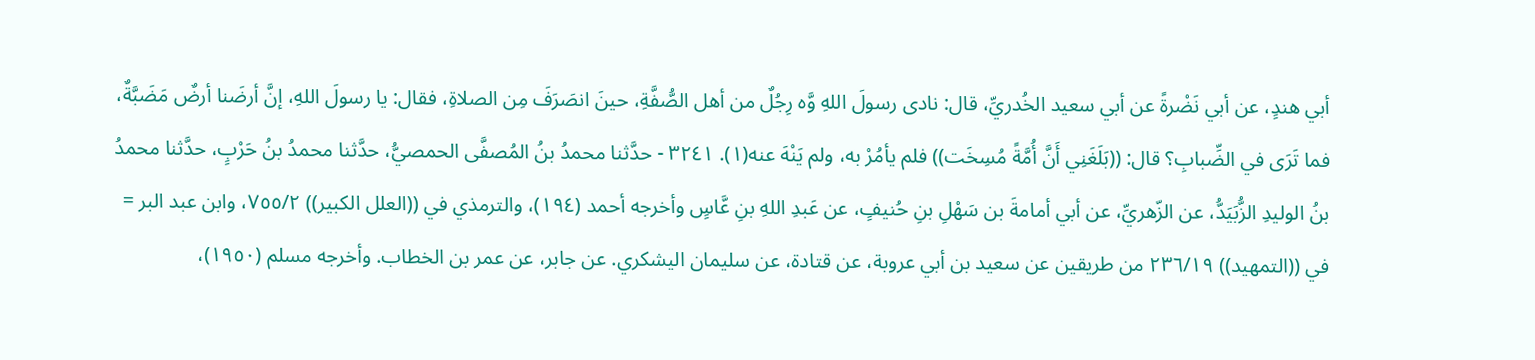أبي هندٍ، عن أبي نَضْرةً عن أبي سعيد الخُدريِّ، قال: نادى رسولَ اللهِ وَّه رِجُلٌ من أهل الصُّفَّةِ، حينَ انصَرَفَ مِن الصلاةِ، فقال: يا رسولَ اللهِ، إنَّ أرضَنا أرضٌ مَضَبَّةٌ، فما تَرَى في الضِّبابِ؟ قال: ((بَلَغَنِي أَنَّ أُمَّةً مُسِخَت)) فلم يأمُرْ به، ولم يَنْهَ عنه(١). ٣٢٤١ - حدَّثنا محمدُ بنُ المُصفَّى الحمصيُّ، حدَّثنا محمدُ بنُ حَرْبٍ، حدَّثنا محمدُ بنُ الوليدِ الزُّبَيَدُّ، عن الزّهريِّ، عن أبي أمامةَ بن سَهْلِ بنِ حُنيفٍ، عن عَبدِ اللهِ بنِ عَّاسٍ وأخرجه أحمد (١٩٤)، والترمذي في ((العلل الكبير)) ٧٥٥/٢، وابن عبد البر = في ((التمهيد)) ٢٣٦/١٩ من طريقين عن سعيد بن أبي عروبة، عن قتادة، عن سليمان اليشكري. عن جابر، عن عمر بن الخطاب. وأخرجه مسلم (١٩٥٠)،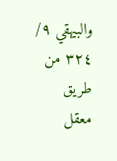والبيهقي ٩/ ٣٢٤ من طريق معقل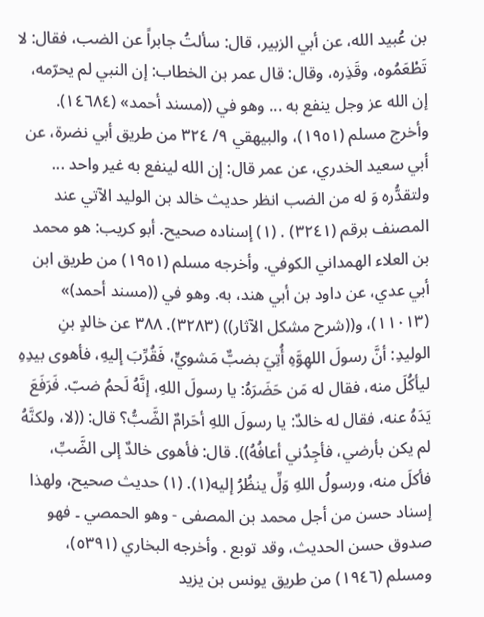بن عُبيد الله، عن أبي الزبير، قال: سألتُ جابراً عن الضب، فقال: لا تَطْعَمُوه، وقَذِره، وقال: قال عمر بن الخطاب: إن النبي لم يحرّمه، إن الله عز وجل ينفع به ... وهو في ((مسند أحمد» (١٤٦٨٤). وأخرج مسلم (١٩٥١)، والبيهقي ٩/ ٣٢٤ من طريق أبي نضرة، عن أبي سعيد الخدري، عن عمر قال: إن الله لينفع به غير واحد ... ولتقدُّره وَ له من الضب انظر حديث خالد بن الوليد الآتي عند المصنف برقم (٣٢٤١) . (١) إسناده صحيح. أبو كريب: هو محمد بن العلاء الهمداني الكوفي. وأخرجه مسلم (١٩٥١) من طريق ابن أبي عدي، عن داود بن أبي هند، به. وهو في ((مسند أحمد)» (١١٠١٣)، و((شرح مشكل الآثار)) (٣٢٨٣). ٣٨٨ عن خالدٍ بنِ الوليدِ: أنَّ رسولَ اللهِوَّهِ أُتِيَ بضبٌّ مَشويٍّ، فَقُرِّبَ إليهِ، فأهوى بيدِهِ ليأكُلَ منه، فقال له مَن حَضَرَهُ: يا رسولَ اللهِ، إنَّهُ لَحمُ ضبّ. فَرَفَعَ يَدَهُ عنه، فقال له خالدٌ: يا رسولَ اللهِ أحَرامٌ الضَّبُّ؟ قال: ((لا، ولكنَّهُ لم يكن بأرضي، فأجِدُني أعافُهُ)). قال: فأهوى خالدٌ إلى الضَّبِّ، فأكلَ منه، ورسولُ اللهِ وَلِّ ينظُرُ إليه(١). (١) حديث صحيح، ولهذا إسناد حسن من أجل محمد بن المصفى - وهو الحمصي ۔ فهو صدوق حسن الحدیث، وقد توبع . وأخرجه البخاري (٥٣٩١)، ومسلم (١٩٤٦) من طريق يونس بن يزيد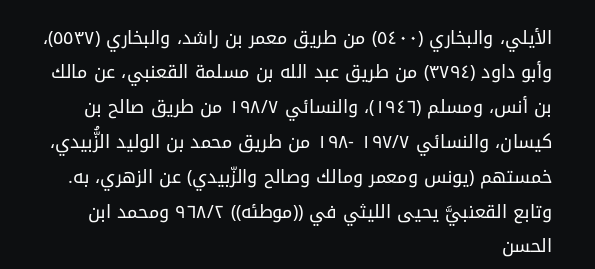الأيلي، والبخاري (٥٤٠٠) من طريق معمر بن راشد، والبخاري (٥٥٣٧)، وأبو داود (٣٧٩٤) من طريق عبد الله بن مسلمة القعنبي، عن مالك بن أنس، ومسلم (١٩٤٦)، والنسائي ١٩٨/٧ من طريق صالح بن كيسان، والنسائي ١٩٧/٧ -١٩٨ من طريق محمد بن الوليد الزُّبيدي، خمستهم (يونس ومعمر ومالك وصالح والزّبيدي) عن الزهري، به. وتابع القعنبيَّ يحيى الليثي في ((موطئه)) ٩٦٨/٢ ومحمد ابن الحسن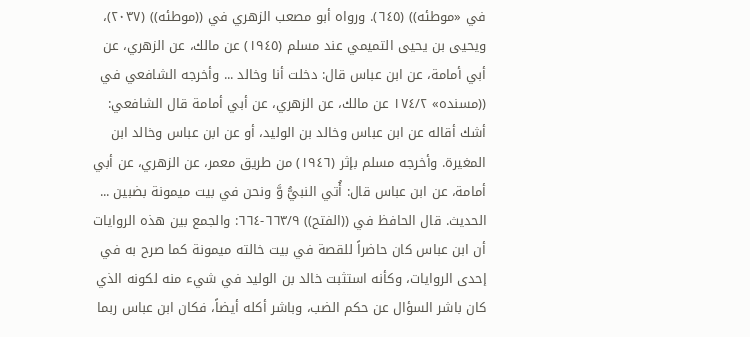في «موطئه)) (٦٤٥). ورواه أبو مصعب الزهري في ((موطئه)) (٢٠٣٧)، ويحيى بن يحيى التميمي عند مسلم (١٩٤٥) عن مالك، عن الزهري، عن أبي أمامة، عن ابن عباس قال: دخلت أنا وخالد ... وأخرجه الشافعي في ((مسنده» ١٧٤/٢ عن مالك، عن الزهري، عن أبي أمامة قال الشافعي: أشك أقاله عن ابن عباس وخالد بن الوليد، أو عن ابن عباس وخالد ابن المغيرة. وأخرجه مسلم بإثر (١٩٤٦) من طريق معمر، عن الزهري، عن أبي أمامة، عن ابن عباس قال: أُتي النبيُّ وَّ ونحن في بيت ميمونة بضبين ... الحديث. قال الحافظ في ((الفتح)) ٦٦٣/٩-٦٦٤: والجمع بين هذه الروايات أن ابن عباس كان حاضراً للقصة في بيت خالته ميمونة كما صرح به في إحدى الروايات، وكأنه استثبت خالد بن الوليد في شيء منه لكونه الذي كان باشر السؤال عن حكم الضب، وباشر أكله أيضاً، فكان ابن عباس ربما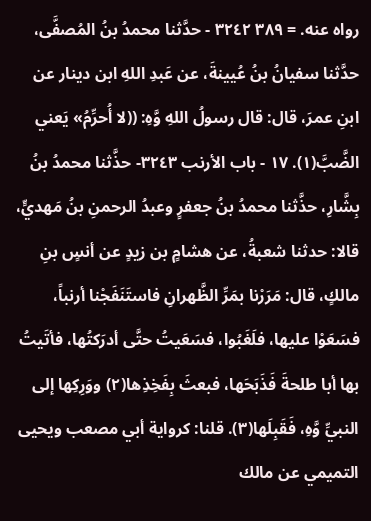رواه عنه. = ٣٨٩ ٣٢٤٢ - حدَّثنا محمدُ بنُ المُصفَّى، حدَّثنا سفيانُ بنُ عُيينةَ، عن عَبدِ اللهِ ابن دینار عن ابنِ عمرَ، قال: قال رسولُ اللهِ وَّهِ: ((لا أُحرِّمُ» يَعني الضَّبَّ(١). ١٧ - باب الأرنب ٣٢٤٣- حذَّثنا محمدُ بنُ بِشَّارِ، حذَّثنا محمدُ بنُ جعفرٍ وعبدُ الرحمنِ بنُ مَهديٍّ، قالا: حدثنا شعبةُ، عن هشامٍ بن زيدٍ عن أنسٍ بنِ مالكٍ، قال: مَرَرْنا بمَرِّ الظَّهرانِ فاستَنَفَجْنا أرنباً، فسَعَوْا عليها، فلَغَبُوا، فسَعَيتُ حتَّى أدرَكتُها، فأتَيتُ بها أبا طلحةَ فَذَبَحَها، فبعثَ بِفَخِذِها(٢) ووَرِكِها إلى النبيِّ وَّهِ، فَقَبِلَها(٣). قلنا: كرواية أبي مصعب ويحيى التميمي عن مالك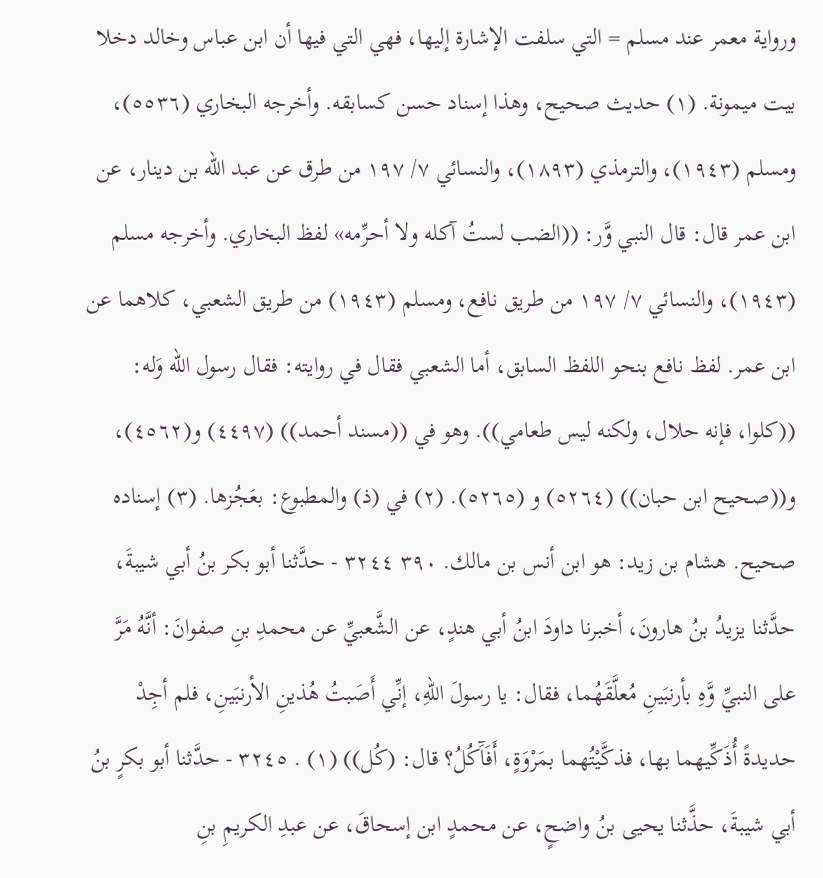ورواية معمر عند مسلم = التي سلفت الإشارة إليها، فهي التي فيها أن ابن عباس وخالد دخلا بيت ميمونة. (١) حديث صحيح، وهذا إسناد حسن كسابقه. وأخرجه البخاري (٥٥٣٦)، ومسلم (١٩٤٣)، والترمذي (١٨٩٣)، والنسائي ٧/ ١٩٧ من طرق عن عبد الله بن دينار، عن ابن عمر قال: قال النبي وَّر: ((الضب لستُ آكله ولا أحرِّمه» لفظ البخاري. وأخرجه مسلم (١٩٤٣)، والنسائي ٧/ ١٩٧ من طريق نافع، ومسلم (١٩٤٣) من طريق الشعبي، كلاهما عن ابن عمر. لفظ نافع بنحو اللفظ السابق، أما الشعبي فقال في روايته: فقال رسول الله وَله: ((كلوا، فإنه حلال، ولكنه ليس طعامي)). وهو في ((مسند أحمد)) (٤٤٩٧) و(٤٥٦٢)، و((صحيح ابن حبان)) (٥٢٦٤) و (٥٢٦٥). (٢) في (ذ) والمطبوع: بعَجُزها. (٣) إسناده صحيح. هشام بن زيد: هو ابن أنس بن مالك. ٣٩٠ ٣٢٤٤ - حدَّثنا أبو بكر بنُ أبي شيبةَ، حدَّثنا يزيدُ بنُ هارونَ، أخبرنا داودَ ابنُ أبي هندٍ، عن الشَّعبيِّ عن محمدِ بنِ صفوانَ: أنَّهُ مَرَّ على النبيِّ وَّهِ بأرنبَينِ مُعلَّقَهُما، فقال: يا رسولَ اللهِ، إنِّي أَصَبتُ هُذينِ الأرنبَينِ، فلم أجِدْ حديدةً أُذَكِّيهما بها، فذكَّيْتُهما بمَرْوَةٍ، أَفَآَكُلُ؟ قال: (كُل)) (١) . ٣٢٤٥ - حدَّثنا أبو بكرٍ بنُ أبي شيبةَ، حذَّثنا يحيى بنُ واضحٍ، عن محمدٍ ابن إسحاقَ، عن عبدِ الكريمِ بنِ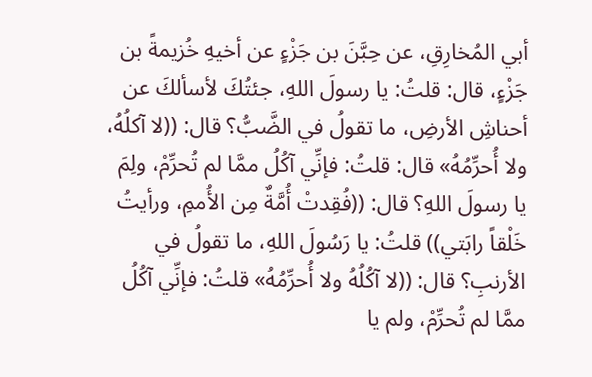أبي المُخارِقِ، عن حِبَّنَ بن جَزْءٍ عن أخيهِ خُزيمةً بن جَزْءٍ، قال: قلتُ: يا رسولَ اللهِ، جئتُكَ لأسألكَ عن أحناشِ الأرضِ، ما تقولُ في الضَّبُّ؟ قال: ((لا آكلُهُ، ولا أُحرِّمُهُ» قال: قلتُ: فإنِّي آكُلُ ممَّا لم تُحرِّمْ، ولِمَ يا رسولَ اللهِ؟ قال: ((فُقِدتْ أُمَّةٌ مِن الأُممِ، ورأيتُ خَلْقاً رابَتي)) قلتُ: يا رَسُولَ اللهِ، ما تقولُ في الأرنبِ؟ قال: ((لا آكُلُهُ ولا أُحرِّمُهُ» قلتُ: فإنِّي آكُلُ ممَّا لم تُحرِّمْ، ولم يا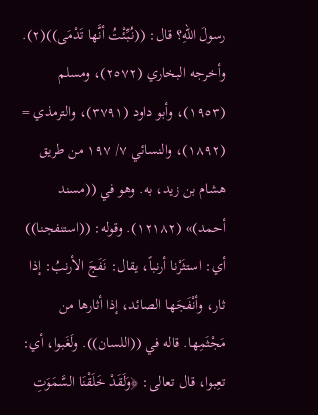رسولَ اللهِ؟ قال: ((نُبِّئْتُ أنَّها تَدْمَى))(٢). وأخرجه البخاري (٢٥٧٢)، ومسلم (١٩٥٣)، وأبو داود (٣٧٩١)، والترمذي = (١٨٩٢)، والنسائي ٧/ ١٩٧ من طريق هشام بن زيد، به. وهو في ((مسند أحمد)» (١٢١٨٢). وقوله: ((استنفجنا)) أي: استثَرْنا أرنباً، يقال: نَفَجَ الأرنبُ: إذا ثار، وأنْفَجَها الصائد، إذا أثارها من مَجْثَمِها. قاله في ((اللسان)). ولَغَبوا، أي: تعِبوا، قال تعالى: ﴿وَلَقَدْ خَلَقْنَا السَّمَوَتِ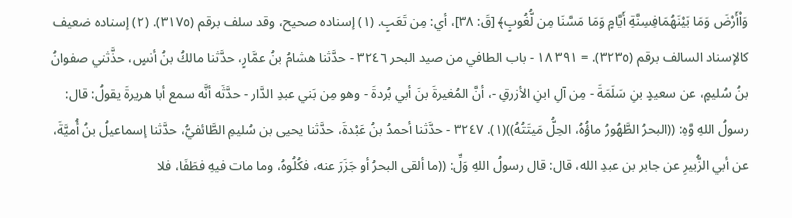وَاْأَرْضَ وَمَا بَيْنَهُمَافِسِنَّةِ أَيَّامٍ وَمَا مَسَّنَا مِن لُّغُوبٍ﴾ [قَ: ٣٨]، أي: مِن تَعَبٍ. (١) إسناده صحيح، وقد سلف برقم (٣١٧٥). (٢) إسناده ضعيف كالإسناد السالف برقم (٣٢٣٥). = ٣٩١ ١٨ - باب الطافي من صيد البحر ٣٢٤٦ - حدَّثنا هشامُ بنُ عمَّارٍ، حدَّثنا مالكُ بنُ أنسٍ، حذَّثني صفوانُ بنُ سُليمٍ، عن سعيدٍ بنِ سَلَمَةَ - مِن آلِ ابنِ الأزرقِ -، أنَّ المُغيرةَ بنَ أبي بُردةَ - وهو مِن بَني عبدِ الدَّار - حدَّثَه أنَّه سمع أبا هريرةَ يقولُ: قال: رسولُ اللهِ وَّهِ: ((البحرُ الطَّهُورُ ماؤُهُ، الحِلُّ مَيتَتُهُ))(١). ٣٢٤٧ - حدَّثنا أحمدُ بنُ عَبْدةَ، حدَّثنا يحيى بن سُليمِ الطَّائفيُّ، حدَّثنا إسماعيلُ بنُ أُميَّةَ، عن أبي الزُّبیرِ عن جابر بن عبدِ الله، قال: قال رسولُ اللهِ وَلِّ: ((ما ألقى البحرُ أو جَزَرَ عنه، فكُلُوهُ، وما مات فيهِ فطَفَا، فلا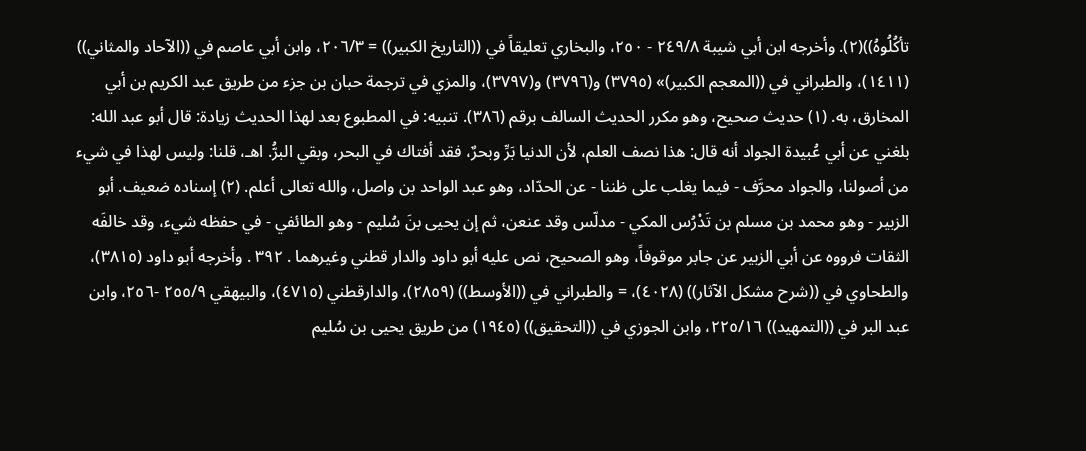تأكُلُوهُ))(٢). وأخرجه ابن أبي شيبة ٢٤٩/٨ - ٢٥٠، والبخاري تعليقاً في ((التاريخ الكبير)) = ٢٠٦/٣، وابن أبي عاصم في ((الآحاد والمثاني)) (١٤١١)، والطبراني في ((المعجم الكبير)» (٣٧٩٥) و(٣٧٩٦) و(٣٧٩٧)، والمزي في ترجمة حبان بن جزء من طريق عبد الکریم بن أبي المخارق، به. (١) حديث صحيح، وهو مكرر الحديث السالف برقم (٣٨٦). تنبيه: في المطبوع بعد لهذا الحديث زيادة: قال أبو عبد الله: بلغني عن أبي عُبيدة الجواد أنه قال: هذا نصف العلم، لأن الدنيا بَرِّ وبحرٌ، فقد أفتاك في البحر، وبقي البرُّ. اهـ، قلنا: وليس لهذا في شيء من أصولنا، والجواد محرَّف - فيما يغلب على ظننا - عن الحدّاد، وهو عبد الواحد بن واصل، والله تعالى أعلم. (٢) إسناده ضعيف. أبو الزبير - وهو محمد بن مسلم بن تَدْرُس المكي - مدلّس وقد عنعن، ثم إن يحيى بنَ سُليم - وهو الطائفي - في حفظه شيء، وقد خالفَه الثقات فرووه عن أبي الزبير عن جابر موقوفاً، وهو الصحيح، نص عليه أبو داود والدار قطني وغيرهما . ٣٩٢ . وأخرجه أبو داود (٣٨١٥)، والطحاوي في ((شرح مشكل الآثار)) (٤٠٢٨)، = والطبراني في ((الأوسط)) (٢٨٥٩)، والدارقطني (٤٧١٥)، والبيهقي ٢٥٥/٩ -٢٥٦، وابن عبد البر في ((التمهيد)) ٢٢٥/١٦، وابن الجوزي في ((التحقيق)) (١٩٤٥) من طريق يحيى بن سُليم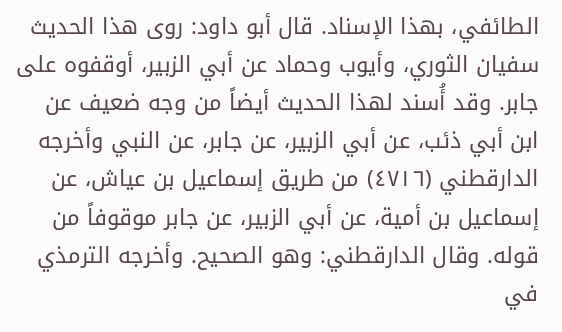الطائفي، بهذا الإسناد. قال أبو داود: روى هذا الحديث سفيان الثوري، وأيوب وحماد عن أبي الزبير، أوقفوه على جابر. وقد أُسند لهذا الحديث أيضاً من وجه ضعيف عن ابن أبي ذئب، عن أبي الزبير، عن جابر، عن النبي وأخرجه الدارقطني (٤٧١٦) من طريق إسماعيل بن عياش، عن إسماعيل بن أمية، عن أبي الزبير، عن جابر موقوفاً من قوله. وقال الدارقطني: وهو الصحيح. وأخرجه الترمذي في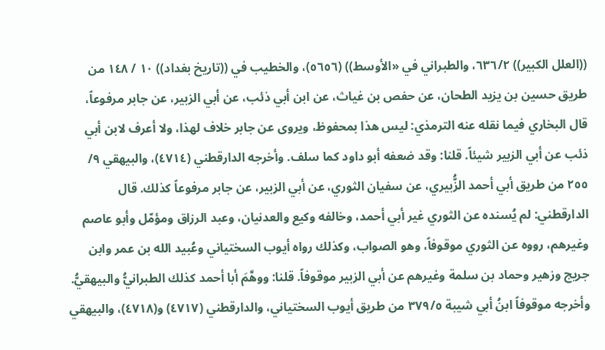((العلل الكبير)) ٦٣٦/٢، والطبراني في «الأوسط)) (٥٦٥٦)، والخطيب في ((تاريخ بغداد)) ١٠ / ١٤٨ من طريق حسين بن يزيد الطحان، عن حفص بن غياث، عن ابن أبي ذئب، عن أبي الزبير، عن جابر مرفوعاً، قال البخاري فيما نقله عنه الترمذي: ليس هذا بمحفوظ، ويروى عن جابر خلاف لهذا، ولا أعرف لابن أبي ذئب عن أبي الزبير شيئاً. قلنا: وقد ضعفه أبو داود كما سلف. وأخرجه الدارقطني (٤٧١٤)، والبيهقي ٩/ ٢٥٥ من طريق أبي أحمد الزُّبيري، عن سفيان الثوري، عن أبي الزبير، عن جابر مرفوعاً كذلك. قال الدارقطني: لم يُسنده عن الثوري غير أبي أحمد، وخالفه وكيع والعدنيان، وعبد الرزاق ومؤمّل وأبو عاصم وغيرهم، رووه عن الثوري موقوفاً، وهو الصواب، وكذلك رواه أيوب السختياني وعُبيد الله بن عمر وابن جريج وزهير وحماد بن سلمة وغيرهم عن أبي الزبير موقوفاً. قلنا: ووهَّمَ أبا أحمد كذلك الطبرانيُّ والبيهقيُّ. وأخرجه موقوفاً ابنُ أبي شيبة ٣٧٩/٥ من طريق أيوب السختياني، والدارقطني (٤٧١٧) و(٤٧١٨)، والبيهقي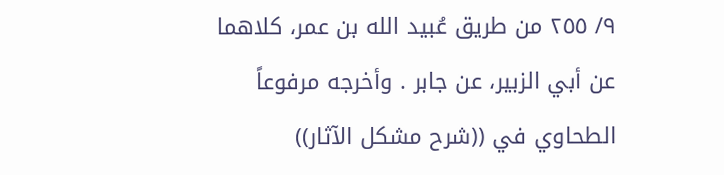٩/ ٢٥٥ من طريق عُبيد الله بن عمر، كلاهما عن أبي الزبير، عن جابر . وأخرجه مرفوعاً الطحاوي في ((شرح مشكل الآثار))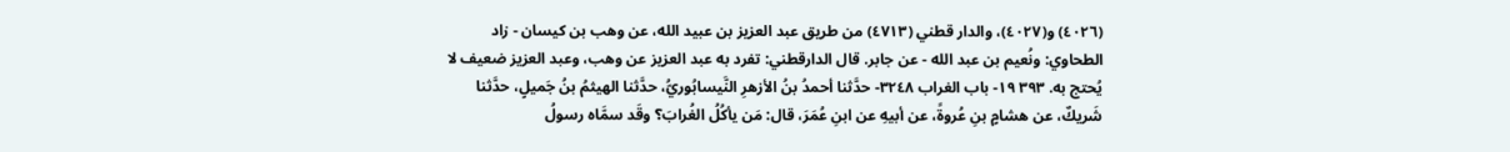(٤٠٢٦) و(٤٠٢٧)، والدار قطني (٤٧١٣) من طريق عبد العزيز بن عبيد الله، عن وهب بن کیسان - زاد الطحاوي: ونُعيم بن عبد الله - عن جابر. قال الدارقطني: تفرد به عبد العزيز عن وهب، وعبد العزيز ضعيف لا يُحتج به. ٣٩٣ ١٩- باب الغراب ٣٢٤٨- حدَّثنا أحمدُ بنُ الأزهرِ النَّيسابُوريُّ، حدَّثنا الهيثمُ بنُ جَميلٍ، حدَّثنا شَريكٌ، عن هشامٍ بنِ عُروةً، عن أبيهِ عن ابنِ عُمَرَ، قال: مَن يأكُلُ الغُرابَ؟ وقَد سمَّاه رسولُ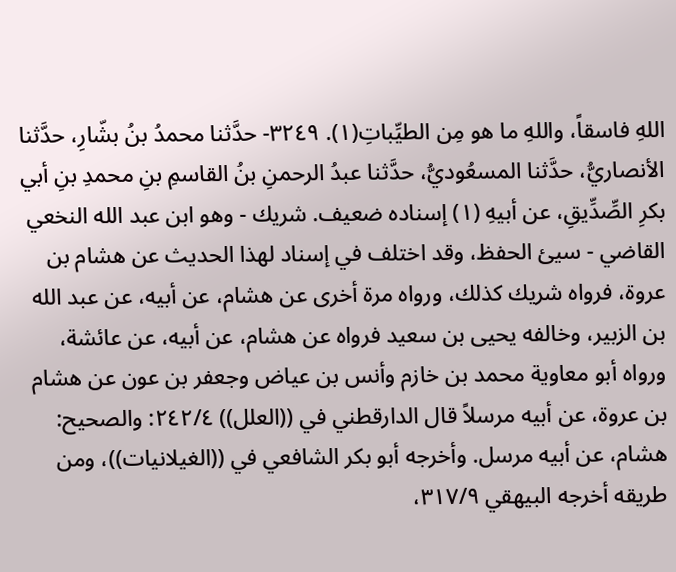اللهِ فاسقاً، واللهِ ما هو مِن الطيِّباتِ(١). ٣٢٤٩- حدَّثنا محمدُ بنُ بشّارِ، حدَّثنا الأنصاريُّ، حدَّثنا المسعُوديُّ، حدَّثنا عبدُ الرحمنِ بنُ القاسمِ بنِ محمدِ بنِ أبي بكرِ الصِّدِّيقِ، عن أبيهِ (١) إسناده ضعيف. شريك - وهو ابن عبد الله النخعي القاضي - سيئ الحفظ، وقد اختلف في إسناد لهذا الحديث عن هشام بن عروة، فرواه شريك كذلك، ورواه مرة أخرى عن هشام، عن أبيه، عن عبد الله بن الزبير، وخالفه يحيى بن سعيد فرواه عن هشام، عن أبيه، عن عائشة، ورواه أبو معاوية محمد بن خازم وأنس بن عياض وجعفر بن عون عن هشام بن عروة، عن أبيه مرسلاً قال الدارقطني في ((العلل)) ٢٤٢/٤: والصحيح: هشام، عن أبيه مرسل. وأخرجه أبو بكر الشافعي في ((الغيلانيات))، ومن طريقه أخرجه البيهقي ٣١٧/٩،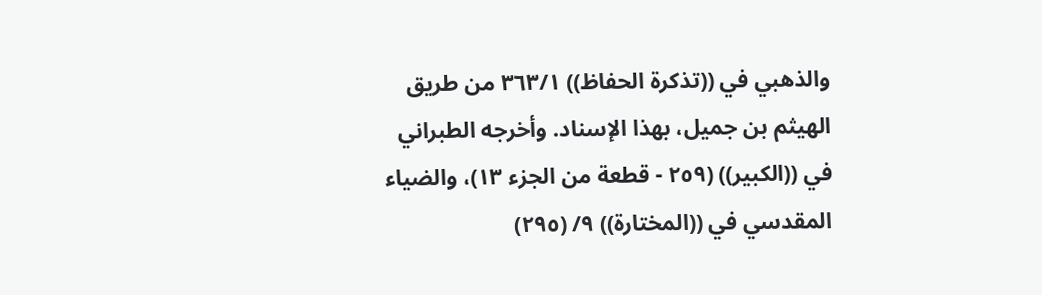والذهبي في ((تذكرة الحفاظ)) ٣٦٣/١ من طريق الهيثم بن جميل، بهذا الإسناد. وأخرجه الطبراني في ((الكبير)) (٢٥٩ - قطعة من الجزء ١٣)، والضياء المقدسي في ((المختارة)) ٩/ (٢٩٥)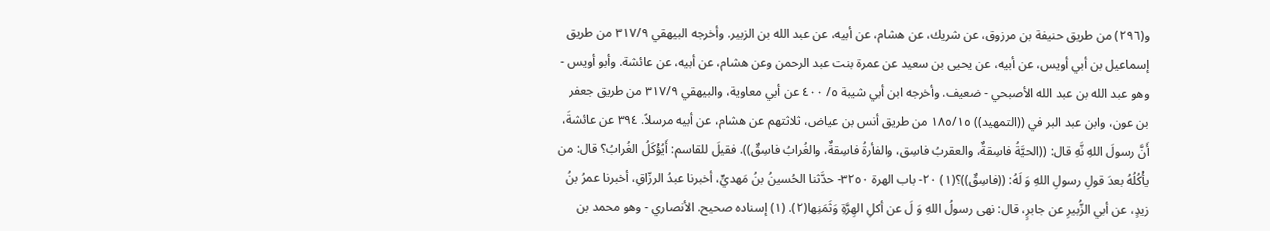و(٢٩٦) من طريق حنيفة بن مرزوق، عن شريك، عن هشام، عن أبيه، عن عبد الله بن الزبير. وأخرجه البيهقي ٣١٧/٩ من طريق إسماعيل بن أبي أويس، عن أبيه، عن يحيى بن سعيد عن عمرة بنت عبد الرحمن وعن هشام، عن أبيه، عن عائشة. وأبو أويس - وهو عبد الله بن عبد الله الأصبحي - ضعيف. وأخرجه ابن أبي شيبة ٥/ ٤٠٠ عن أبي معاوية، والبيهقي ٣١٧/٩ من طريق جعفر بن عون، وابن عبد البر في ((التمهيد)) ١٨٥/١٥ من طريق أنس بن عياض، ثلاثتهم عن هشام، عن أبيه مرسلاً. ٣٩٤ عن عائشةَ، أَنَّ رسولَ اللهِ نَّهِ قال: ((الحيَّةُ فاسِقةٌ، والعقربُ فاسِق، والفأرةُ فاسِقةٌ، والغُرابُ فاسِقٌ)). فقيلَ للقاسم: أَيُؤْكَلُ الغُرابُ؟ قال: من يأْكُلُهُ بعدَ قولِ رسولِ اللهِ وَ لَهُ: ((فاسِقٌ))؟(١) ٢٠- باب الهرة ٣٢٥٠- حدَّثنا الحُسينُ بنُ مَهديٍّ، أخبرنا عبدُ الرزّاقِ، أخبرنا عمرُ بنُ زيدٍ، عن أبي الزُّبیرِ عن جابرٍ، قال: نهى رسولُ اللهِ وَ لَ عن أكلِ الهِرَّةِ وَثَمَنِها(٢). (١) إسناده صحيح. الأنصاري - وهو محمد بن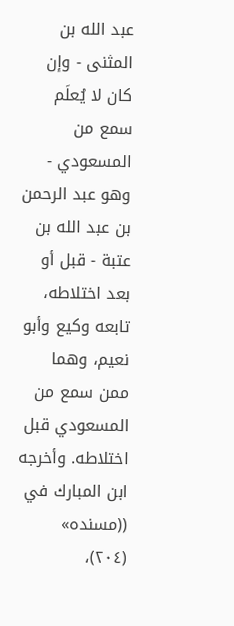عبد الله بن المثنى - وإن كان لا يُعلَم سمع من المسعودي - وهو عبد الرحمن بن عبد الله بن عتبة - قبل أو بعد اختلاطه، تابعه وكيع وأبو نعيم، وهما ممن سمع من المسعودي قبل اختلاطه. وأخرجه ابن المبارك في ((مسنده» (٢٠٤)،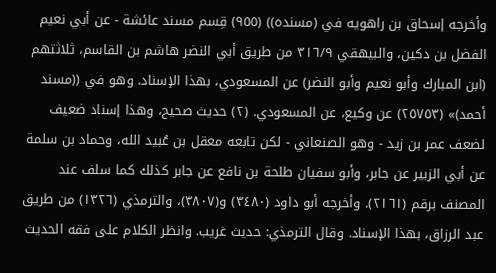وأخرجه إسحاق بن راهويه في (مسنده)) (٩٥٥) قِسم مسند عائشة - عن أبي نعيم الفضل بن دكين، والبيهقي ٣١٦/٩ من طريق أبي النضر هاشم بن القاسم، ثلاثتهم (ابن المبارك وأبو نعيم وأبو النضر) عن المسعودي، بهذا الإسناد. وهو في ((مسند أحمد)» (٢٥٧٥٣) عن وكيع، عن المسعودي. (٢) حديث صحيح، وهذا إسناد ضعيف لضعف عمر بن زيد - وهو الصنعاني - لكن تابعه معقل بن عُبيد الله، وحماد بن سلمة عن أبي الزبير عن جابر، وأبو سفيان طلحة بن نافع عن جابر كذلك كما سلف عند المصنف برقم (٢١٦١). وأخرجه أبو داود (٣٤٨٠) و(٣٨٠٧)، والترمذي (١٣٢٦) من طريق عبد الرزاق، بهذا الإسناد. وقال الترمذي: حديث غريب. وانظر الكلام على فقه الحديث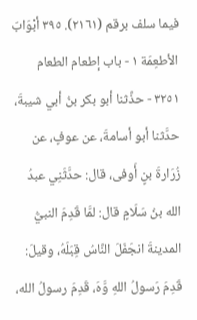فيما سلف برقم (٢١٦١). ٣٩٥ أبْوَابّ الأطعِمَة ١ - باب إطعام الطعام ٣٢٥١ - حذَّثنا أبو بكر بنُ أبي شيبةَ، حدَّثنا أبو أسامةَ، عن عوفٍ، عن زُرَارةَ بنٍ أَوفى، قال: حدَّثَنِي عبدُ الله بنُ سَلَامٍ قال: لمَّا قَدِمَ النبيُّ المدينةَ انجَفَلَ النَّاسُ قِبَلَهُ، وقيلَ: قَدِمَ رَسولُ اللهِ وَّهَ، قَدِمَ رسولُ الله،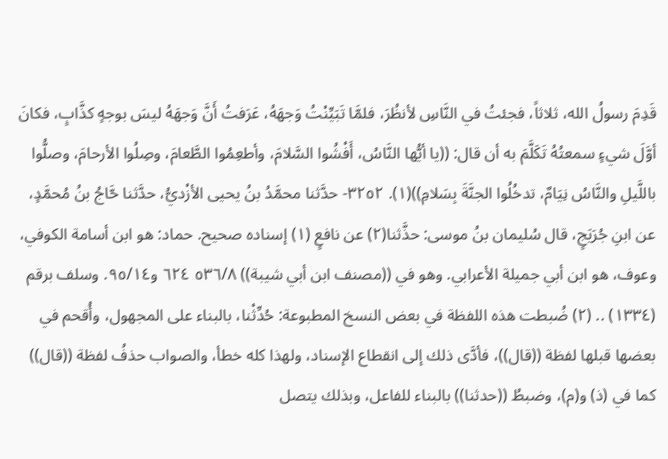قَدِمَ رسولُ الله، ثلاثاً، فجئتُ في النَّاسِ لأنظُرَ، فلمَّا تَبَيِّنْتُ وَجهَهُ، عَرَفتُ أَنَّ وَجهَهُ ليسَ بوجهٍ كذَّابٍ، فكانَ أوَّلَ شيءٍ سمعتُهُ تَكَلَّمَ به أن قال: ((يا أيُّها النَّاسُ، أَفْشُوا السَّلامَ، وأطعِمُوا الطَّعامَ، وصِلُوا الأرحامَ، وصلُّوا باللَّيلِ والنَّاسُ نِيَامٌ، تدخُلُوا الجنَّةَ بِسَلامِ))(١). ٣٢٥٢- حدَّثنا محمَّدُ بنُ يحيى الأزْديُّ، حدَّثنا حَّاجُ بنُ مُحمَّدٍ، عن ابنِ جُرَيَجٍ، قال سُليمان بنُ موسى: حذَّثنا(٢) عن نافعٍ (١) إسناده صحيح. حماد: هو ابن أسامة الكوفي، وعوف، هو ابن أبي جميلة الأعرابي. وهو في ((مصنف ابن أبي شيبة)) ٥٣٦/٨ ٦٢٤ و٩٥/١٤. وسلف برقم (١٣٣٤) .. (٢) ضُبطت هذه اللفظة في بعض النسخ المطبوعة: حُدِّثْنا، بالبناء على المجهول، وأُقحم في بعضها قبلها لفظة ((قال))، فأدَّى ذلك إلى انقطاع الإسناد، ولهذا كله خطأ، والصواب حذفُ لفظة ((قال)) كما في (ذ) و(م)، وضبطُ ((حدثنا)) بالبناء للفاعل، وبذلك يتصل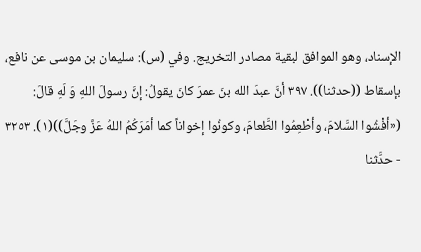الإسناد، وهو الموافق لبقية مصادر التخريج. وفي (س): سليمان بن موسى عن نافع، بإسقاط ((حدثنا)). ٣٩٧ أنَّ عبدَ الله بنَ عمرَ كانَ يقولُ: إنَّ رسولَ اللهِ وَ لَهِ قالَ: («أفْشُوا السَّلامَ، وأطْعِمُوا الطَّعامَ، وكونُوا إخواناً كما أمَرَكُمُ اللهُ عَزَّ وجَلَّ))(١). ٣٢٥٣ - حدَّثنا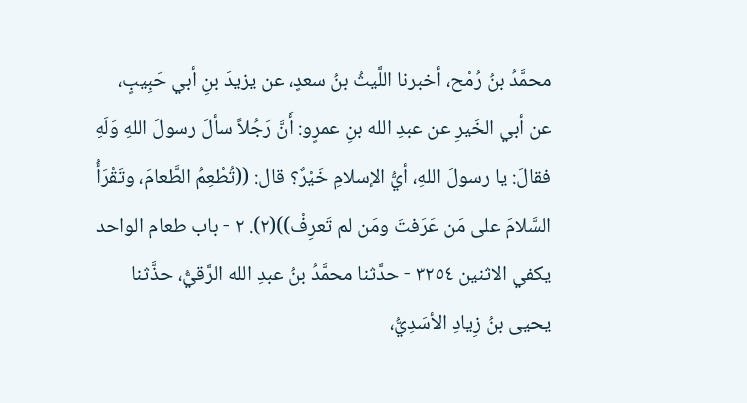محمَّدُ بنُ رُمْح، أخبرنا اللَّيثُ بنُ سعدٍ، عن يزيدَ بنِ أبي حَبِيبٍ، عن أبي الخَيرِ عن عبدِ الله بنِ عمرٍو: أَنَّ رَجُلاً سألَ رسولَ اللهِ وَلَهِ فقالَ: يا رسولَ اللهِ، أيُّ الإسلامِ خَيْرٌ؟ قال: ((تُطْعِمُ الطَّعامَ، وتَقْرَأُ السَّلامَ على مَن عَرَفتَ ومَن لم تَعرِفْ))(٢). ٢ - باب طعام الواحد يكفي الاثنين ٣٢٥٤ - حدَّثنا محمَّدُ بنُ عبدِ الله الرَّقيُّ، حذَّثنا يحيى بنُ زِیادِ الأسَدِيُّ،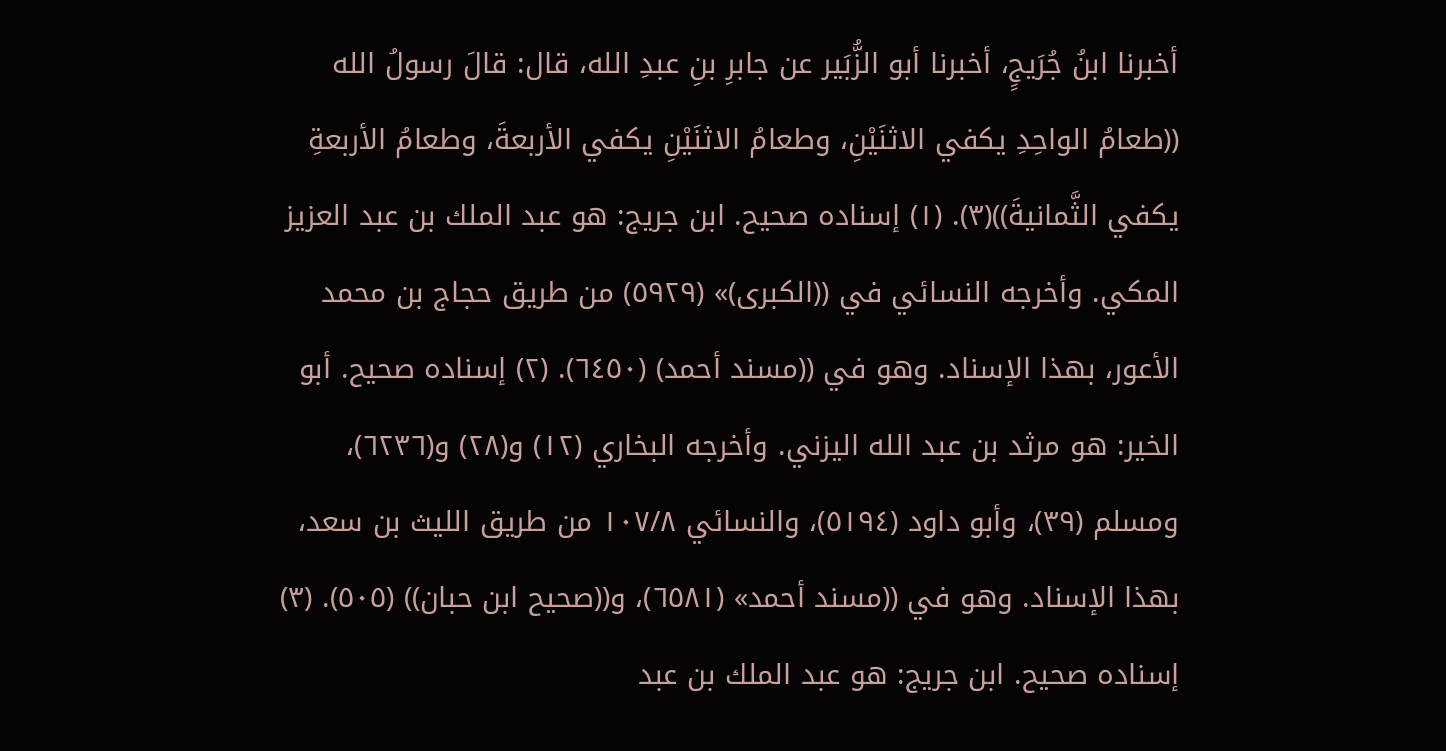أخبرنا ابنُ جُرَيجٍ، أخبرنا أبو الزُّبَير عن جابرِ بنِ عبدِ الله، قال: قالَ رسولُ الله ((طعامُ الواحِدِ يكفي الاثنَيْنِ، وطعامُ الاثنَيْنِ يكفي الأربعةَ، وطعامُ الأربعةِ يكفي الثَّمانيةَ))(٣). (١) إسناده صحيح. ابن جريج: هو عبد الملك بن عبد العزيز المكي. وأخرجه النسائي في ((الكبرى)» (٥٩٢٩) من طريق حجاج بن محمد الأعور، بهذا الإسناد. وهو في ((مسند أحمد) (٦٤٥٠). (٢) إسناده صحيح. أبو الخير: هو مرثد بن عبد الله اليزني. وأخرجه البخاري (١٢) و(٢٨) و(٦٢٣٦)، ومسلم (٣٩)، وأبو داود (٥١٩٤)، والنسائي ١٠٧/٨ من طريق الليث بن سعد، بهذا الإسناد. وهو في ((مسند أحمد» (٦٥٨١)، و((صحيح ابن حبان)) (٥٠٥). (٣) إسناده صحيح. ابن جريج: هو عبد الملك بن عبد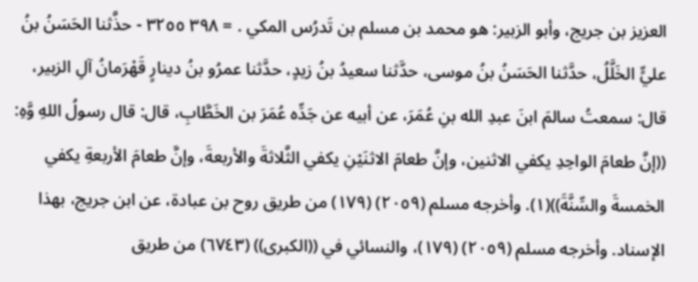العزيز بن جريج، وأبو الزبير: هو محمد بن مسلم بن تَدرُس المكي . = ٣٩٨ ٣٢٥٥ - حذَّثنا الحَسَنُ بنُ عليٍّ الخَلَّلُ، حدَّثنا الحَسَنُ بنُ موسى، حدَّثنا سعيدُ بنُ زيدٍ، حدَّثنا عمرُو بنُ دينارٍ قَهْرَمانُ آلِ الزبير، قال: سمعتُ سالمَ ابنَ عبدِ الله بنِ عُمَرَ، عن أبيه عن جَدِّه عُمَرَ بن الخَطَّابِ، قال: قال رسولُ اللهِ وَّهِ: ((إنَّ طعامَ الواحِدِ يكفي الاثنين، وإنَّ طعامَ الاثنَيْنِ يكفي الثَّلاثةَ والأربعةَ، وإنَّ طعامَ الأربعةِ يكفي الخمسةَ والسِّنَّةَ))(١). وأخرجه مسلم (٢٠٥٩) (١٧٩) من طريق روح بن عبادة، عن ابن جريج، بهذا الإسناد. وأخرجه مسلم (٢٠٥٩) (١٧٩)، والنسائي في ((الكبرى)) (٦٧٤٣) من طريق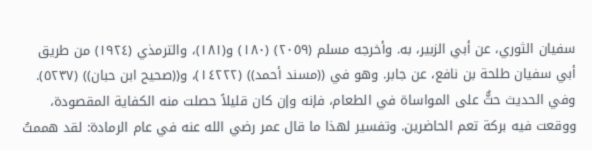سفيان الثوري، عن أبي الزبير، به. وأخرجه مسلم (٢٠٥٩) (١٨٠) و(١٨١)، والترمذي (١٩٢٤) من طريق أبي سفیان طلحة بن نافع، عن جابر. وهو في ((مسند أحمد)) (١٤٢٢٢)، و((صحيح ابن حبان)) (٥٢٣٧). وفي الحديث حثٌّ على المواساة في الطعام، فإنه وإن كان قليلاً حصلت منه الكفاية المقصودة، ووقعت فيه بركة تعم الحاضرين. وتفسير لهذا ما قال عمر رضي الله عنه في عام الرمادة: لقد هممتُ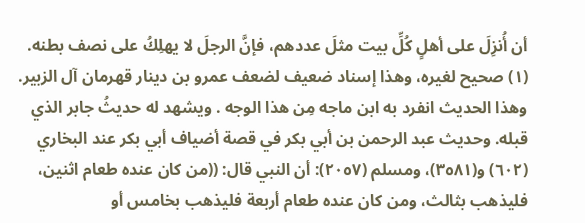أن أُنزِلَ على أهلٍ كُلِّ بيت مثلَ عددهم، فإنَّ الرجلَ لا يهلِكُ على نصف بطنه. (١) صحيح لغيره، وهذا إسناد ضعيف لضعف عمرو بن دينار قهرمان آل الزبير. وهذا الحديث انفرد به ابن ماجه مِن هذا الوجه . ویشهد له حدیثُ جابر الذي قبله. وحديث عبد الرحمن بن أبي بكر في قصة أضياف أبي بكر عند البخاري (٦٠٢) و(٣٥٨١)، ومسلم (٢٠٥٧): أن النبي قال: ((من كان عنده طعام اثنين، فليذهب بثالث، ومن كان عنده طعام أربعة فليذهب بخامس أو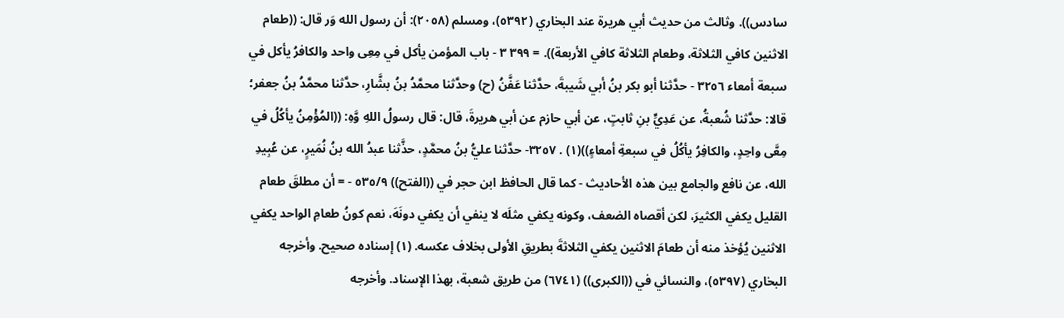سادس)). وثالث من حديث أبي هريرة عند البخاري (٥٣٩٢)، ومسلم (٢٠٥٨): أن رسول الله وَر قال: ((طعام الاثنين كافي الثلاثة، وطعام الثلاثة كافي الأربعة)). = ٣٩٩ ٣ - باب المؤمن يأكل في مِعِى واحد والكافرُ يأكل في سبعة أمعاء ٣٢٥٦ - حدَّثنا أبو بكر بنُ أبي شَيبةَ، حدَّثنا عَفَّنُ (ح) وحدَّثنا محمَّدُ بنُ بشَّارِ، حدَّثنا محمَّدُ بنُ جعفر؛ قالا: حدَّثنا شُعبةُ، عن عَدِيٍّ بنِ ثابتٍ، عن أبي حازم عن أبي هريرةَ، قال: قال رسولُ اللهِ وَّهِ: ((المُؤْمِنُ يأكُلُ في مِعَّى واحِدٍ، والكافِرُ يأكُلُ في سبعةِ أمعاءٍ))(١) . ٣٢٥٧- حدَّثنا عليُّ بنُ محمَّدٍ، حذَّثنا عبدُ الله بنُ نُمَيرٍ، عن عُبِيدِ الله، عن نافع والجامع بين هذه الأحاديث - كما قال الحافظ ابن حجر في ((الفتح)) ٥٣٥/٩ - = أن مطلقَ طعام القليل يكفي الكثيرَ، لكن أقصاه الضعف، وكونه يكفي مثلَه لا ينفي أن يكفي دونَهَ، نعم كونُ طعامِ الواحد يكفي الاثنين يُؤخذ منه أن طعامَ الاثنين يكفي الثلاثةَ بطريقِ الأولى بخلاف عكسه. (١) إسناده صحيح. وأخرجه البخاري (٥٣٩٧)، والنسائي في ((الكبرى)) (٦٧٤١) من طريق شعبة، بهذا الإسناد. وأخرجه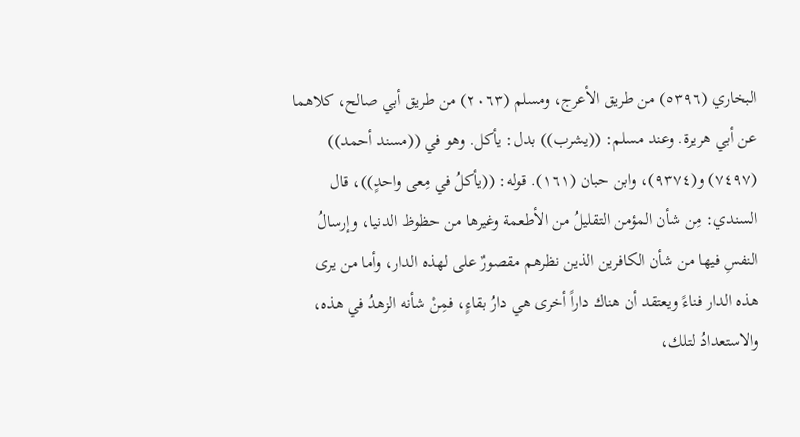البخاري (٥٣٩٦) من طريق الأعرج، ومسلم (٢٠٦٣) من طريق أبي صالح، كلاهما عن أبي هريرة. وعند مسلم: ((يشرب)) بدل: يأكل. وهو في ((مسند أحمد)) (٧٤٩٧) و(٩٣٧٤)، وابن حبان (١٦١). قوله: ((يأكلُ في مِعى واحدٍ))، قال السندي: مِن شأن المؤمن التقليلُ من الأطعمة وغيرها من حظوظ الدنيا، وإرسالُ النفسِ فيها من شأن الكافرين الذين نظرهم مقصورٌ على لهذه الدار، وأما من يرى هذه الدار فناءً ويعتقد أن هناك داراً أخرى هي دارُ بقاءٍ، فمِنْ شأنه الزهدُ في هذه، والاستعدادُ لتلك،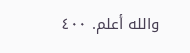والله أعلم. ٤٠٠